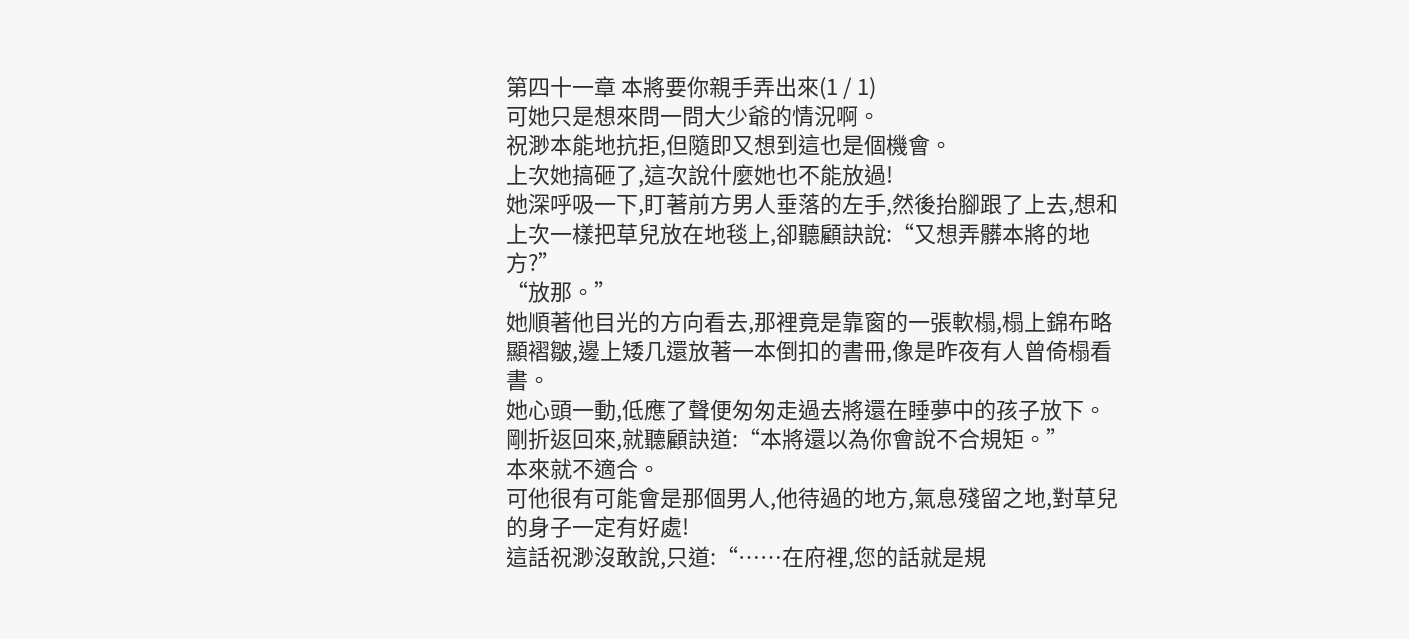第四十一章 本將要你親手弄出來(1 / 1)
可她只是想來問一問大少爺的情況啊。
祝渺本能地抗拒,但隨即又想到這也是個機會。
上次她搞砸了,這次說什麼她也不能放過!
她深呼吸一下,盯著前方男人垂落的左手,然後抬腳跟了上去,想和上次一樣把草兒放在地毯上,卻聽顧訣說:“又想弄髒本將的地方?”
“放那。”
她順著他目光的方向看去,那裡竟是靠窗的一張軟榻,榻上錦布略顯褶皺,邊上矮几還放著一本倒扣的書冊,像是昨夜有人曾倚榻看書。
她心頭一動,低應了聲便匆匆走過去將還在睡夢中的孩子放下。
剛折返回來,就聽顧訣道:“本將還以為你會說不合規矩。”
本來就不適合。
可他很有可能會是那個男人,他待過的地方,氣息殘留之地,對草兒的身子一定有好處!
這話祝渺沒敢說,只道:“……在府裡,您的話就是規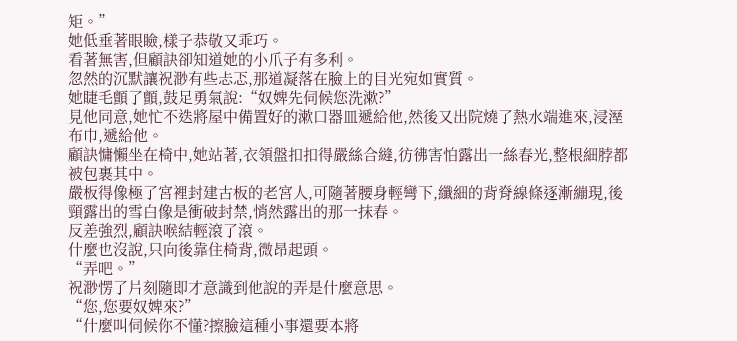矩。”
她低垂著眼瞼,樣子恭敬又乖巧。
看著無害,但顧訣卻知道她的小爪子有多利。
忽然的沉默讓祝渺有些忐忑,那道凝落在臉上的目光宛如實質。
她睫毛顫了顫,鼓足勇氣說:“奴婢先伺候您洗漱?”
見他同意,她忙不迭將屋中備置好的漱口器皿遞給他,然後又出院燒了熱水端進來,浸溼布巾,遞給他。
顧訣慵懶坐在椅中,她站著,衣領盤扣扣得嚴絲合縫,彷彿害怕露出一絲春光,整根細脖都被包裹其中。
嚴板得像極了宮裡封建古板的老宮人,可隨著腰身輕彎下,纖細的背脊線條逐漸繃現,後頸露出的雪白像是衝破封禁,悄然露出的那一抹春。
反差強烈,顧訣喉結輕滾了滾。
什麼也沒說,只向後靠住椅背,微昂起頭。
“弄吧。”
祝渺愣了片刻隨即才意識到他說的弄是什麼意思。
“您,您要奴婢來?”
“什麼叫伺候你不懂?擦臉這種小事還要本將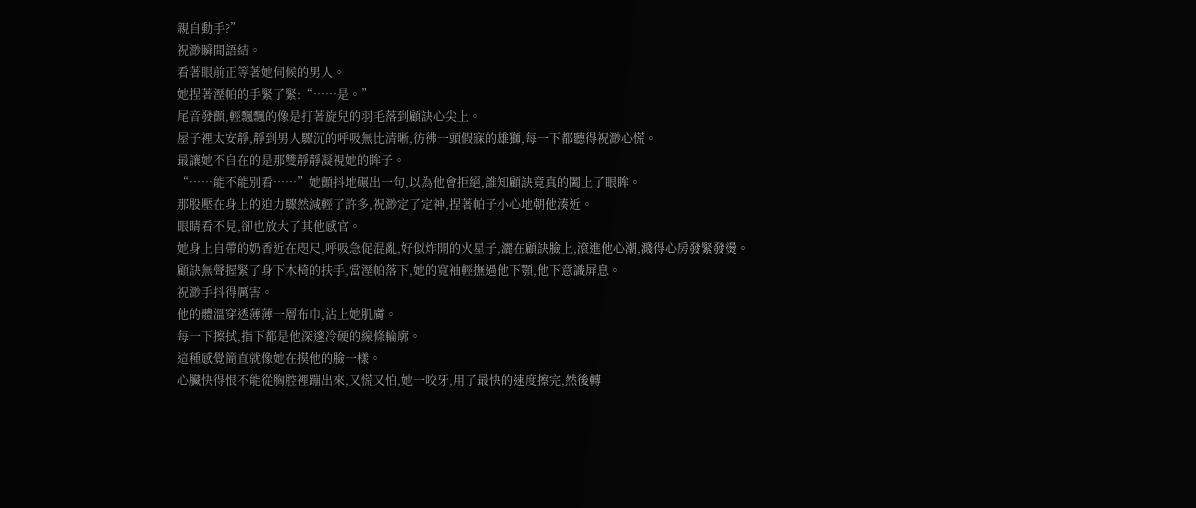親自動手?”
祝渺瞬間語結。
看著眼前正等著她伺候的男人。
她捏著溼帕的手緊了緊:“……是。”
尾音發顫,輕飄飄的像是打著旋兒的羽毛落到顧訣心尖上。
屋子裡太安靜,靜到男人驟沉的呼吸無比清晰,彷彿一頭假寐的雄獅,每一下都聽得祝渺心慌。
最讓她不自在的是那雙靜靜凝視她的眸子。
“……能不能別看……”她顫抖地碾出一句,以為他會拒絕,誰知顧訣竟真的闔上了眼眸。
那股壓在身上的迫力驟然減輕了許多,祝渺定了定神,捏著帕子小心地朝他湊近。
眼睛看不見,卻也放大了其他感官。
她身上自帶的奶香近在咫尺,呼吸急促混亂,好似炸開的火星子,灑在顧訣臉上,滾進他心潮,濺得心房發緊發燙。
顧訣無聲握緊了身下木椅的扶手,當溼帕落下,她的寬袖輕撫過他下顎,他下意識屏息。
祝渺手抖得厲害。
他的體溫穿透薄薄一層布巾,沾上她肌膚。
每一下擦拭,指下都是他深邃冷硬的線條輪廓。
這種感覺簡直就像她在摸他的臉一樣。
心臟快得恨不能從胸腔裡蹦出來,又慌又怕,她一咬牙,用了最快的速度擦完,然後轉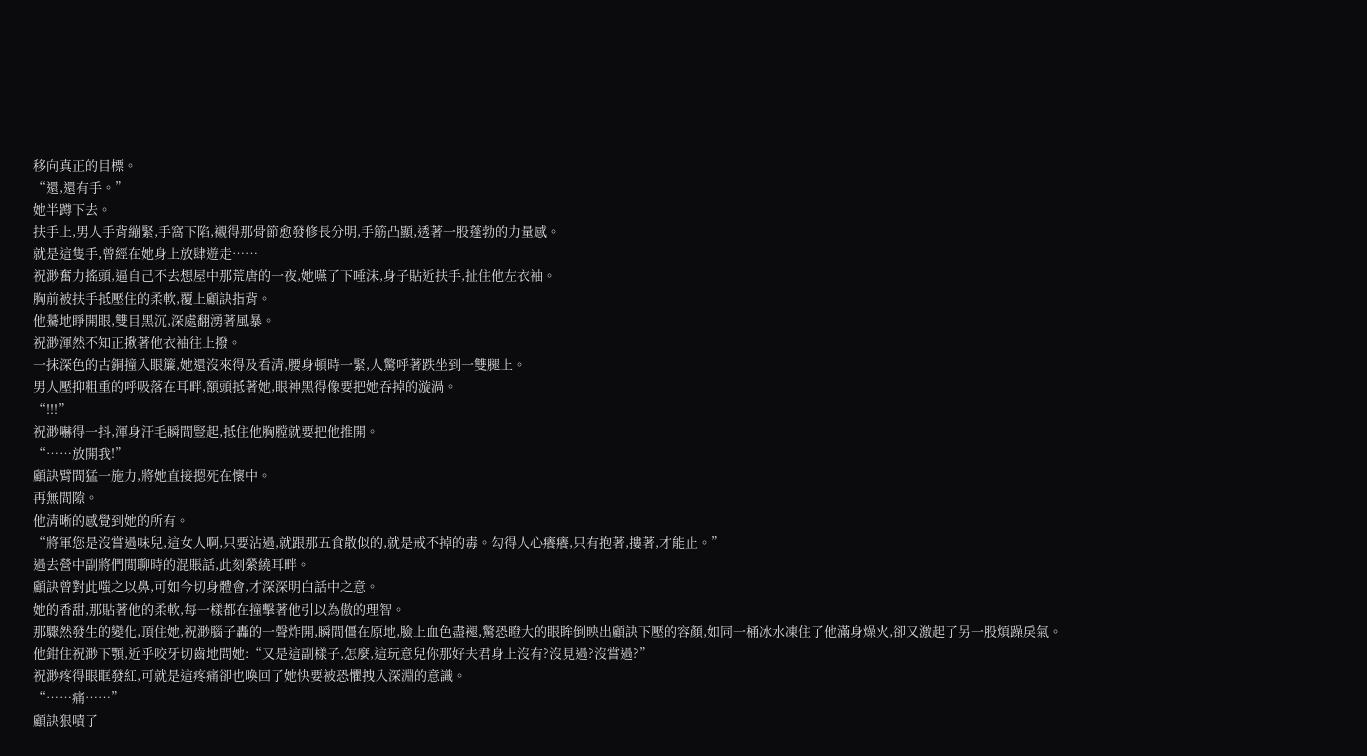移向真正的目標。
“還,還有手。”
她半蹲下去。
扶手上,男人手背繃緊,手窩下陷,襯得那骨節愈發修長分明,手筋凸顯,透著一股蓬勃的力量感。
就是這隻手,曾經在她身上放肆遊走……
祝渺奮力搖頭,逼自己不去想屋中那荒唐的一夜,她嚥了下唾沫,身子貼近扶手,扯住他左衣袖。
胸前被扶手抵壓住的柔軟,覆上顧訣指背。
他驀地睜開眼,雙目黑沉,深處翻湧著風暴。
祝渺渾然不知正揪著他衣袖往上撥。
一抹深色的古銅撞入眼簾,她還沒來得及看清,腰身頓時一緊,人驚呼著跌坐到一雙腿上。
男人壓抑粗重的呼吸落在耳畔,額頭抵著她,眼神黑得像要把她吞掉的漩渦。
“!!!”
祝渺嚇得一抖,渾身汗毛瞬間豎起,抵住他胸膛就要把他推開。
“……放開我!”
顧訣臂間猛一施力,將她直接摁死在懷中。
再無間隙。
他清晰的感覺到她的所有。
“將軍您是沒嘗過味兒,這女人啊,只要沾過,就跟那五食散似的,就是戒不掉的毒。勾得人心癢癢,只有抱著,摟著,才能止。”
過去營中副將們閒聊時的混賬話,此刻縈繞耳畔。
顧訣曾對此嗤之以鼻,可如今切身體會,才深深明白話中之意。
她的香甜,那貼著他的柔軟,每一樣都在撞擊著他引以為傲的理智。
那驟然發生的變化,頂住她,祝渺腦子轟的一聲炸開,瞬間僵在原地,臉上血色盡褪,驚恐瞪大的眼眸倒映出顧訣下壓的容顏,如同一桶冰水凍住了他滿身燥火,卻又激起了另一股煩躁戾氣。
他鉗住祝渺下顎,近乎咬牙切齒地問她:“又是這副樣子,怎麼,這玩意兒你那好夫君身上沒有?沒見過?沒嘗過?”
祝渺疼得眼眶發紅,可就是這疼痛卻也喚回了她快要被恐懼拽入深淵的意識。
“……痛……”
顧訣狠嘖了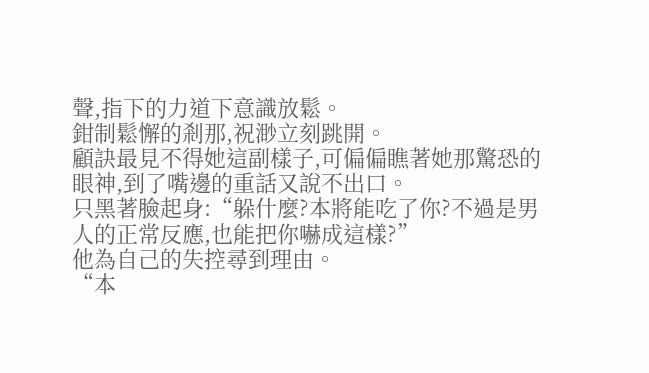聲,指下的力道下意識放鬆。
鉗制鬆懈的剎那,祝渺立刻跳開。
顧訣最見不得她這副樣子,可偏偏瞧著她那驚恐的眼神,到了嘴邊的重話又說不出口。
只黑著臉起身:“躲什麼?本將能吃了你?不過是男人的正常反應,也能把你嚇成這樣?”
他為自己的失控尋到理由。
“本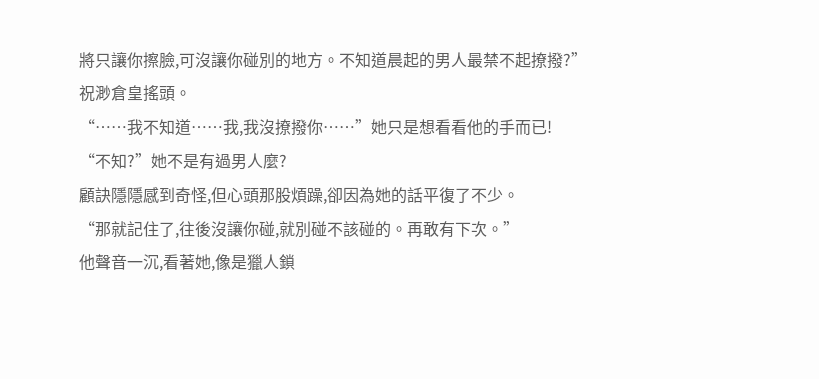將只讓你擦臉,可沒讓你碰別的地方。不知道晨起的男人最禁不起撩撥?”
祝渺倉皇搖頭。
“……我不知道……我,我沒撩撥你……”她只是想看看他的手而已!
“不知?”她不是有過男人麼?
顧訣隱隱感到奇怪,但心頭那股煩躁,卻因為她的話平復了不少。
“那就記住了,往後沒讓你碰,就別碰不該碰的。再敢有下次。”
他聲音一沉,看著她,像是獵人鎖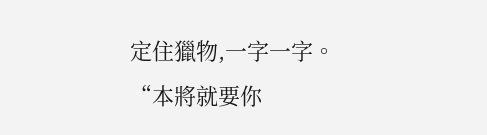定住獵物,一字一字。
“本將就要你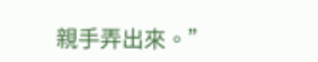親手弄出來。”